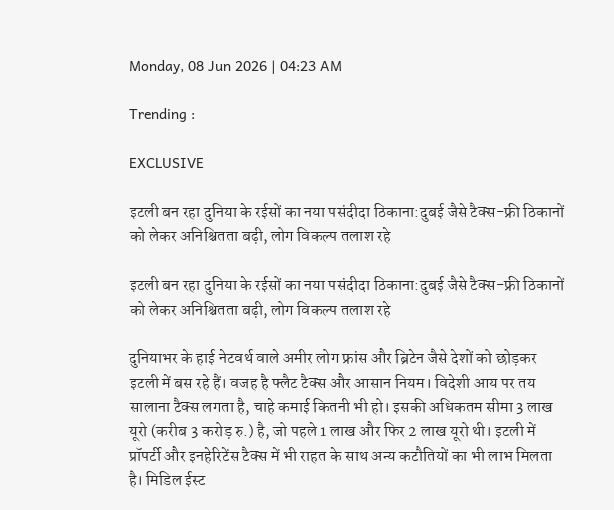Monday, 08 Jun 2026 | 04:23 AM

Trending :

EXCLUSIVE

इटली बन रहा दुनिया के रईसों का नया पसंदीदा ठिकाना:दुबई जैसे टैक्स-फ्री ठिकानों को लेकर अनिश्चितता बढ़ी, लोग विकल्प तलाश रहे

इटली बन रहा दुनिया के रईसों का नया पसंदीदा ठिकाना:दुबई जैसे टैक्स-फ्री ठिकानों को लेकर अनिश्चितता बढ़ी, लोग विकल्प तलाश रहे

दुनियाभर के हाई नेटवर्थ वाले अमीर लोग फ्रांस और ब्रिटेन जैसे देशों को छोड़कर इटली में बस रहे हैं। वजह है फ्लैट टैक्स और आसान नियम। विदेशी आय पर तय सालाना टैक्स लगता है, चाहे कमाई कितनी भी हो। इसकी अधिकतम सीमा 3 लाख यूरो (करीब 3 करोड़ रु.) है, जो पहले 1 लाख और फिर 2 लाख यूरो थी। इटली में प्रॉपर्टी और इनहेरिटेंस टैक्स में भी राहत के साथ अन्य कटौतियों का भी लाभ मिलता है। मिडिल ईस्ट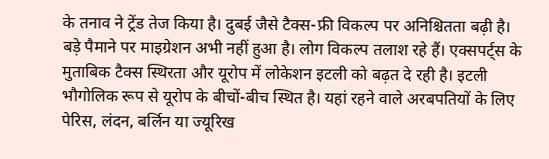के तनाव ने ट्रेंड तेज किया है। दुबई जैसे टैक्स-फ्री विकल्प पर अनिश्चितता बढ़ी है। बड़े पैमाने पर माइग्रेशन अभी नहीं हुआ है। लोग विकल्प तलाश रहे हैं। एक्सपर्ट्स के मुताबिक टैक्स स्थिरता और यूरोप में लोकेशन इटली को बढ़त दे रही है। इटली भौगोलिक रूप से यूरोप के बीचों-बीच स्थित है। यहां रहने वाले अरबपतियों के लिए पेरिस, लंदन, बर्लिन या ज्यूरिख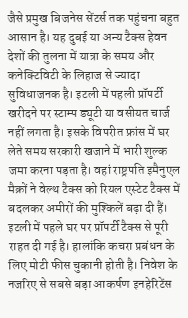जैसे प्रमुख बिजनेस सेंटर्स तक पहुंचना बहुत आसान है। यह दुबई या अन्य टैक्स हेवन देशों की तुलना में यात्रा के समय और कनेक्टिविटी के लिहाज से ज्यादा सुविधाजनक है। इटली में पहली प्रॉपर्टी खरीदने पर स्टाम्प ड्यूटी या वसीयत चार्ज नहीं लगता है। इसके विपरीत फ्रांस में घर लेते समय सरकारी खजाने में भारी शुल्क जमा करना पड़ता है। वहां राष्ट्रपति इमैनुएल मैक्रों ने वेल्थ टैक्स को रियल एस्टेट टैक्स में बदलकर अमीरों की मुश्किलें बढ़ा दी हैं। इटली में पहले घर पर प्रॉपर्टी टैक्स से पूरी राहत दी गई है। हालांकि कचरा प्रबंधन के लिए मोटी फीस चुकानी होती है। निवेश के नजरिए से सबसे बड़ा आकर्षण इनहेरिटेंस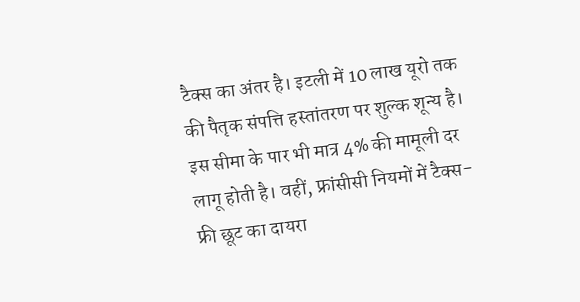टैक्स का अंतर है। इटली में 10 लाख यूरो तक की पैतृक संपत्ति हस्तांतरण पर शुल्क शून्य है। इस सीमा के पार भी मात्र 4% की मामूली दर लागू होती है। वहीं, फ्रांसीसी नियमों में टैक्स-फ्री छूट का दायरा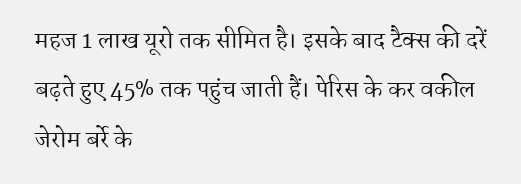महज 1 लाख यूरो तक सीमित है। इसके बाद टैक्स की दरें बढ़ते हुए 45% तक पहुंच जाती हैं। पेरिस के कर वकील जेरोम बर्रे के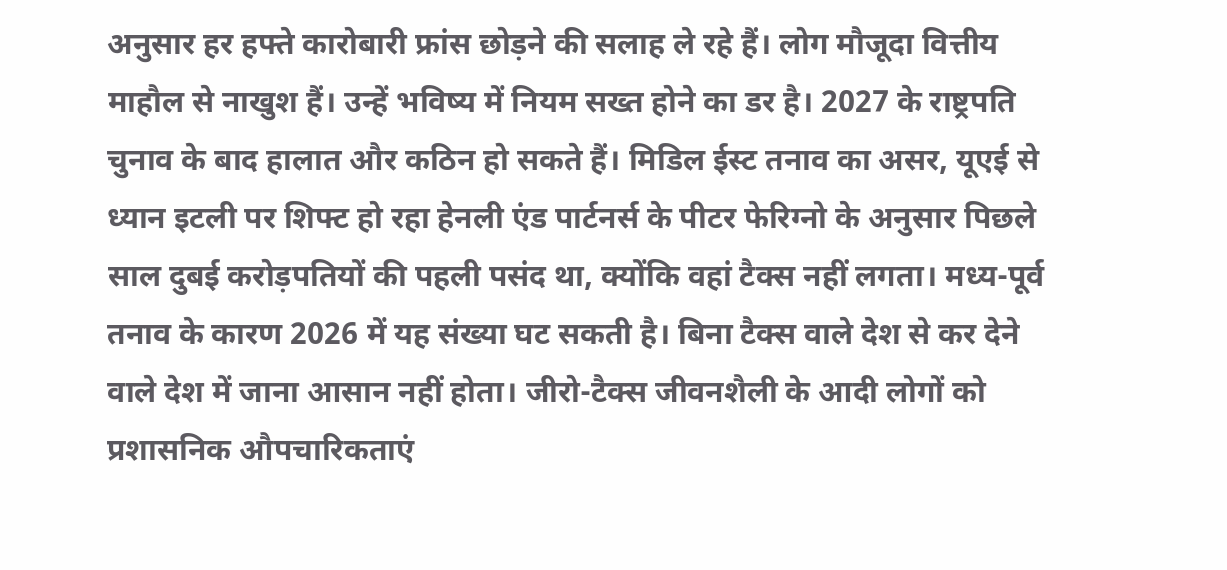अनुसार हर हफ्ते कारोबारी फ्रांस छोड़ने की सलाह ले रहे हैं। लोग मौजूदा वित्तीय माहौल से नाखुश हैं। उन्हें भविष्य में नियम सख्त होने का डर है। 2027 के राष्ट्रपति चुनाव के बाद हालात और कठिन हो सकते हैं। मिडिल ईस्ट तनाव का असर, यूएई से ध्यान इटली पर शिफ्ट हो रहा हेनली एंड पार्टनर्स के पीटर फेरिग्नो के अनुसार पिछले साल दुबई करोड़पतियों की पहली पसंद था, क्योंकि वहां टैक्स नहीं लगता। मध्य-पूर्व तनाव के कारण 2026 में यह संख्या घट सकती है। बिना टैक्स वाले देश से कर देने वाले देश में जाना आसान नहीं होता। जीरो-टैक्स जीवनशैली के आदी लोगों को प्रशासनिक औपचारिकताएं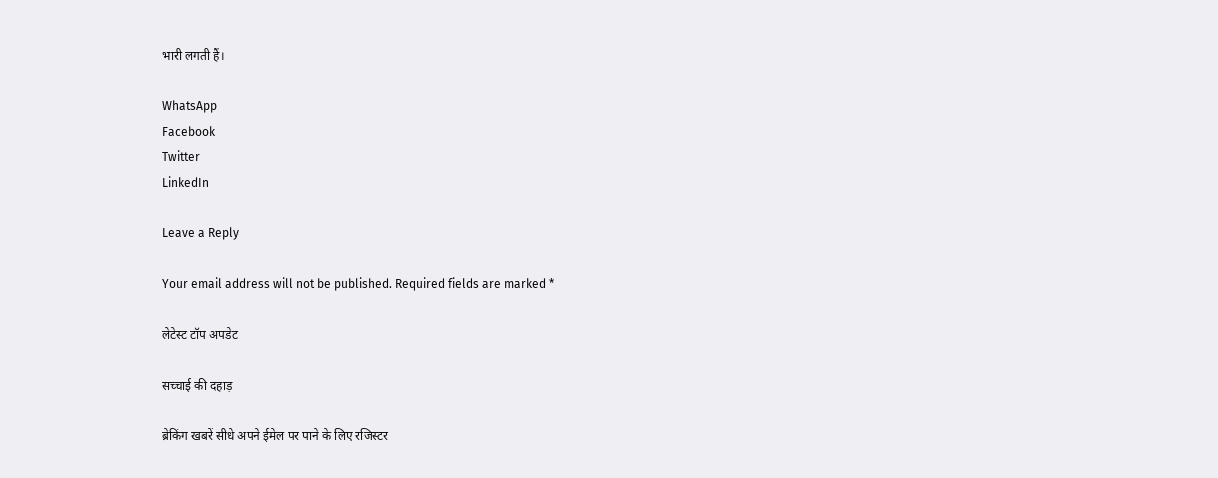भारी लगती हैं।

WhatsApp
Facebook
Twitter
LinkedIn

Leave a Reply

Your email address will not be published. Required fields are marked *

लेटेस्ट टॉप अपडेट

सच्चाई की दहाड़

ब्रेकिंग खबरें सीधे अपने ईमेल पर पाने के लिए रजिस्टर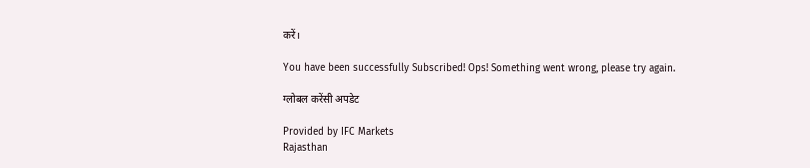करें।

You have been successfully Subscribed! Ops! Something went wrong, please try again.

ग्लोबल करेंसी अपडेट

Provided by IFC Markets
Rajasthan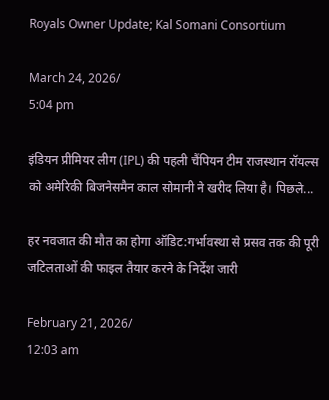Royals Owner Update; Kal Somani Consortium

March 24, 2026/
5:04 pm

इंडियन प्रीमियर लीग (IPL) की पहली चैंपियन टीम राजस्थान रॉयल्स को अमेरिकी बिजनेसमैन काल सोमानी ने खरीद लिया है। पिछले...

हर नवजात की मौत का होगा ऑडिट:गर्भावस्था से प्रसव तक की पूरी जटिलताओं की फाइल तैयार करने के निर्देश जारी

February 21, 2026/
12:03 am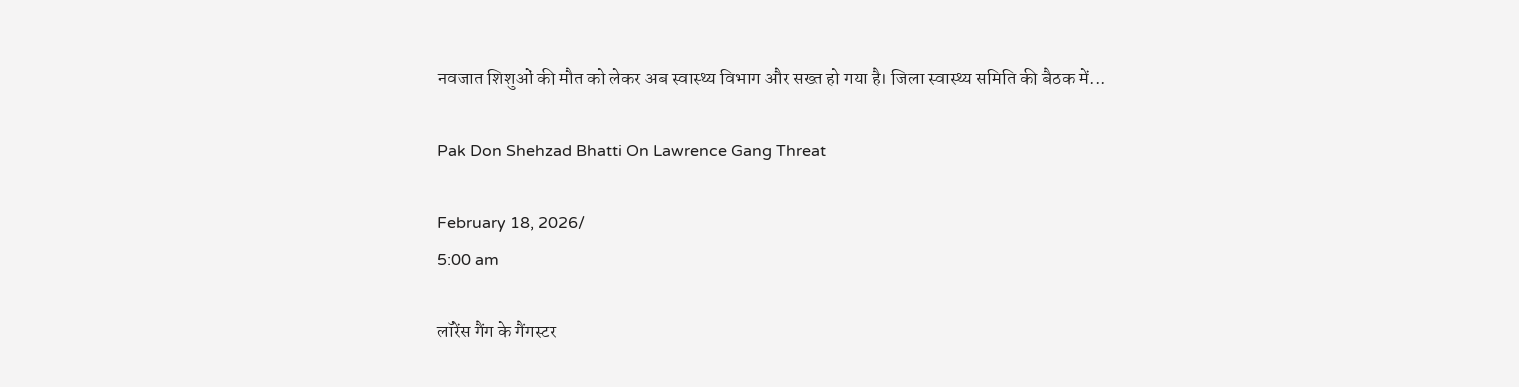नवजात शिशुओं की मौत को लेकर अब स्वास्थ्य विभाग और सख्त हो गया है। जिला स्वास्थ्य समिति की बैठक में...

Pak Don Shehzad Bhatti On Lawrence Gang Threat

February 18, 2026/
5:00 am

लॉरेंस गैंग के गैंगस्टर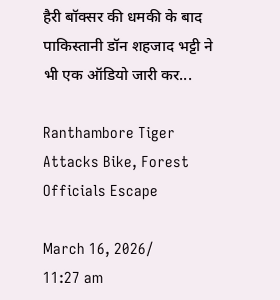हैरी बॉक्सर की धमकी के बाद पाकिस्तानी डॉन शहजाद भट्टी ने भी एक ऑडियो जारी कर...

Ranthambore Tiger Attacks Bike, Forest Officials Escape

March 16, 2026/
11:27 am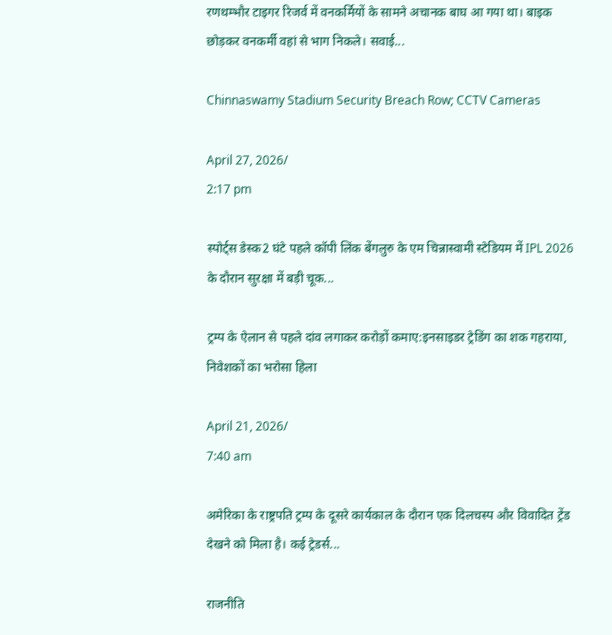रणथम्भौर टाइगर रिजर्व में वनकर्मियों के सामने अचानक बाघ आ गया था। बाइक छोड़कर वनकर्मी वहां से भाग निकले। सवाई...

Chinnaswamy Stadium Security Breach Row; CCTV Cameras

April 27, 2026/
2:17 pm

स्पोर्ट्स डेस्क2 घंटे पहले कॉपी लिंक बेंगलुरु के एम चिन्नास्वामी स्टेडियम में IPL 2026 के दौरान सुरक्षा में बड़ी चूक...

ट्रम्प के ऐलान से पहले दांव लगाकर करोड़ों कमाए:इनसाइडर ट्रेडिंग का शक गहराया, निवेशकों का भरोसा हिला

April 21, 2026/
7:40 am

अमेरिका के राष्ट्रपति ट्रम्प के दूसरे कार्यकाल के दौरान एक दिलचस्प और विवादित ट्रेंड देखने को मिला है। कई ट्रेडर्स...

राजनीति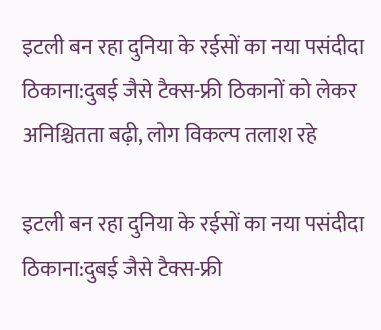इटली बन रहा दुनिया के रईसों का नया पसंदीदा ठिकाना:दुबई जैसे टैक्स-फ्री ठिकानों को लेकर अनिश्चितता बढ़ी, लोग विकल्प तलाश रहे

इटली बन रहा दुनिया के रईसों का नया पसंदीदा ठिकाना:दुबई जैसे टैक्स-फ्री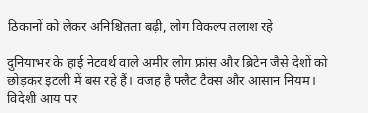ठिकानों को लेकर अनिश्चितता बढ़ी, लोग विकल्प तलाश रहे

दुनियाभर के हाई नेटवर्थ वाले अमीर लोग फ्रांस और ब्रिटेन जैसे देशों को छोड़कर इटली में बस रहे हैं। वजह है फ्लैट टैक्स और आसान नियम। विदेशी आय पर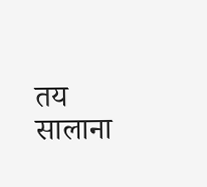तय सालाना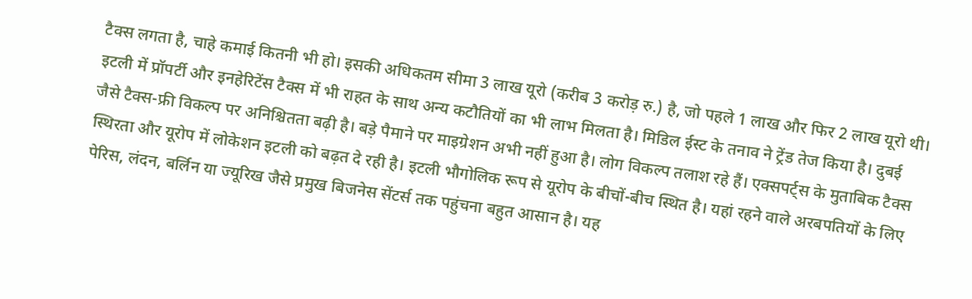टैक्स लगता है, चाहे कमाई कितनी भी हो। इसकी अधिकतम सीमा 3 लाख यूरो (करीब 3 करोड़ रु.) है, जो पहले 1 लाख और फिर 2 लाख यूरो थी। इटली में प्रॉपर्टी और इनहेरिटेंस टैक्स में भी राहत के साथ अन्य कटौतियों का भी लाभ मिलता है। मिडिल ईस्ट के तनाव ने ट्रेंड तेज किया है। दुबई जैसे टैक्स-फ्री विकल्प पर अनिश्चितता बढ़ी है। बड़े पैमाने पर माइग्रेशन अभी नहीं हुआ है। लोग विकल्प तलाश रहे हैं। एक्सपर्ट्स के मुताबिक टैक्स स्थिरता और यूरोप में लोकेशन इटली को बढ़त दे रही है। इटली भौगोलिक रूप से यूरोप के बीचों-बीच स्थित है। यहां रहने वाले अरबपतियों के लिए पेरिस, लंदन, बर्लिन या ज्यूरिख जैसे प्रमुख बिजनेस सेंटर्स तक पहुंचना बहुत आसान है। यह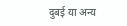दुबई या अन्य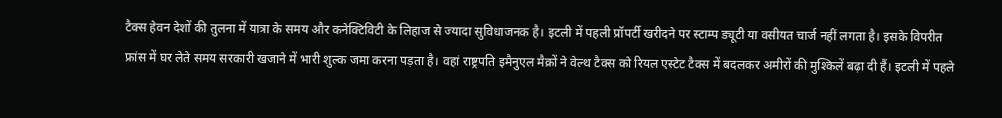टैक्स हेवन देशों की तुलना में यात्रा के समय और कनेक्टिविटी के लिहाज से ज्यादा सुविधाजनक है। इटली में पहली प्रॉपर्टी खरीदने पर स्टाम्प ड्यूटी या वसीयत चार्ज नहीं लगता है। इसके विपरीत फ्रांस में घर लेते समय सरकारी खजाने में भारी शुल्क जमा करना पड़ता है। वहां राष्ट्रपति इमैनुएल मैक्रों ने वेल्थ टैक्स को रियल एस्टेट टैक्स में बदलकर अमीरों की मुश्किलें बढ़ा दी हैं। इटली में पहले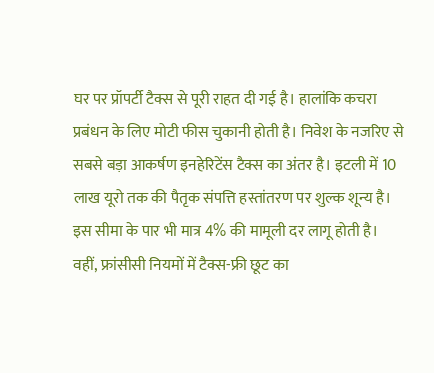घर पर प्रॉपर्टी टैक्स से पूरी राहत दी गई है। हालांकि कचरा प्रबंधन के लिए मोटी फीस चुकानी होती है। निवेश के नजरिए से सबसे बड़ा आकर्षण इनहेरिटेंस टैक्स का अंतर है। इटली में 10 लाख यूरो तक की पैतृक संपत्ति हस्तांतरण पर शुल्क शून्य है। इस सीमा के पार भी मात्र 4% की मामूली दर लागू होती है। वहीं, फ्रांसीसी नियमों में टैक्स-फ्री छूट का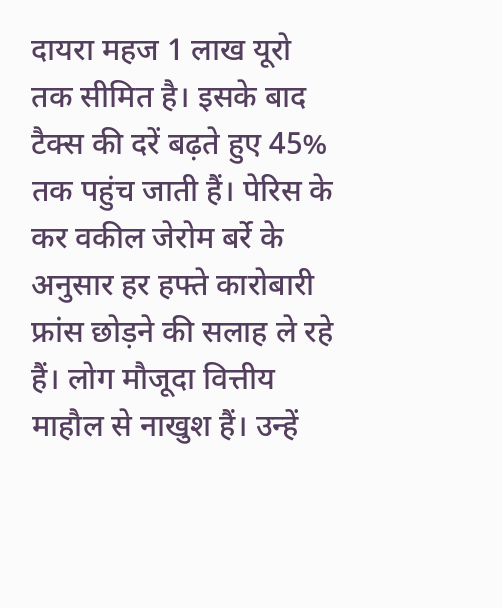दायरा महज 1 लाख यूरो तक सीमित है। इसके बाद टैक्स की दरें बढ़ते हुए 45% तक पहुंच जाती हैं। पेरिस के कर वकील जेरोम बर्रे के अनुसार हर हफ्ते कारोबारी फ्रांस छोड़ने की सलाह ले रहे हैं। लोग मौजूदा वित्तीय माहौल से नाखुश हैं। उन्हें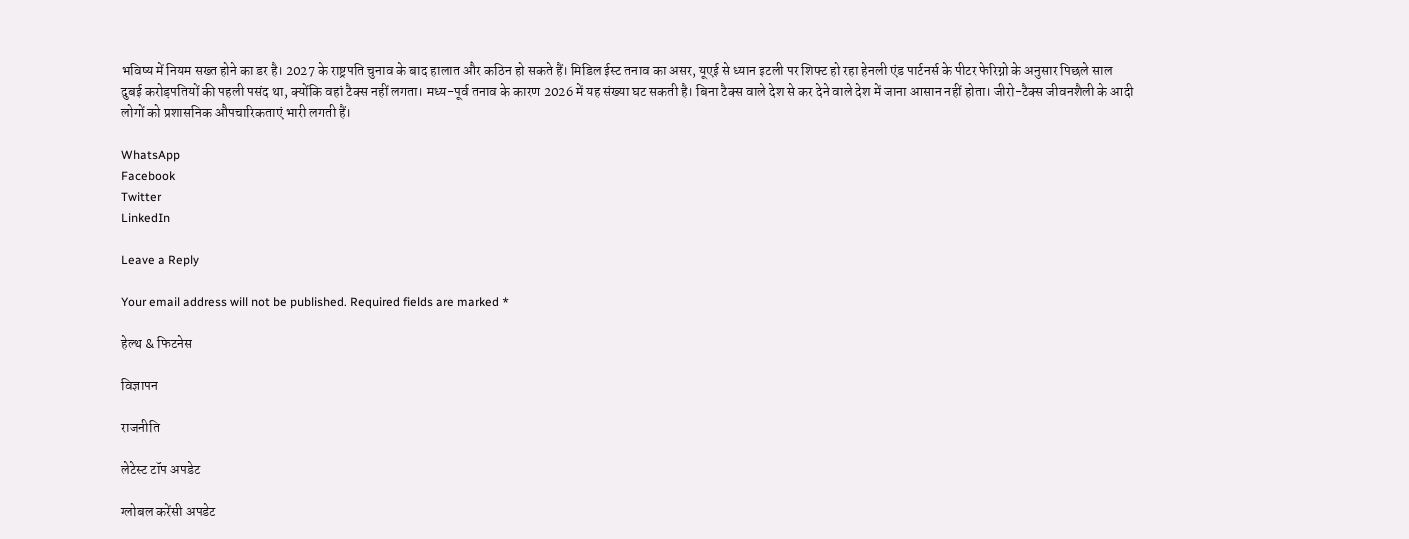भविष्य में नियम सख्त होने का डर है। 2027 के राष्ट्रपति चुनाव के बाद हालात और कठिन हो सकते हैं। मिडिल ईस्ट तनाव का असर, यूएई से ध्यान इटली पर शिफ्ट हो रहा हेनली एंड पार्टनर्स के पीटर फेरिग्नो के अनुसार पिछले साल दुबई करोड़पतियों की पहली पसंद था, क्योंकि वहां टैक्स नहीं लगता। मध्य-पूर्व तनाव के कारण 2026 में यह संख्या घट सकती है। बिना टैक्स वाले देश से कर देने वाले देश में जाना आसान नहीं होता। जीरो-टैक्स जीवनशैली के आदी लोगों को प्रशासनिक औपचारिकताएं भारी लगती हैं।

WhatsApp
Facebook
Twitter
LinkedIn

Leave a Reply

Your email address will not be published. Required fields are marked *

हेल्थ & फिटनेस

विज्ञापन

राजनीति

लेटेस्ट टॉप अपडेट

ग्लोबल करेंसी अपडेट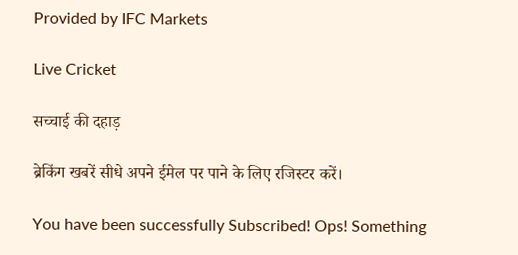Provided by IFC Markets

Live Cricket

सच्चाई की दहाड़

ब्रेकिंग खबरें सीधे अपने ईमेल पर पाने के लिए रजिस्टर करें।

You have been successfully Subscribed! Ops! Something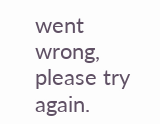went wrong, please try again.